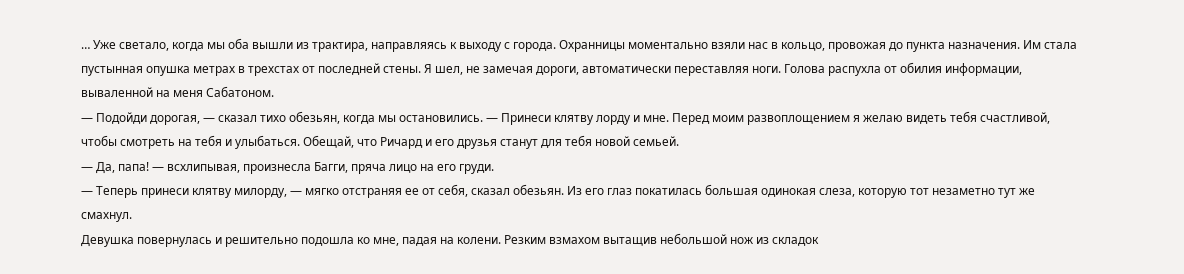… Уже светало, когда мы оба вышли из трактира, направляясь к выходу с города. Охранницы моментально взяли нас в кольцо, провожая до пункта назначения. Им стала пустынная опушка метрах в трехстах от последней стены. Я шел, не замечая дороги, автоматически переставляя ноги. Голова распухла от обилия информации, вываленной на меня Сабатоном.
— Подойди дорогая, — сказал тихо обезьян, когда мы остановились. — Принеси клятву лорду и мне. Перед моим развоплощением я желаю видеть тебя счастливой, чтобы смотреть на тебя и улыбаться. Обещай, что Ричард и его друзья станут для тебя новой семьей.
— Да, папа! — всхлипывая, произнесла Багги, пряча лицо на его груди.
— Теперь принеси клятву милорду, — мягко отстраняя ее от себя, сказал обезьян. Из его глаз покатилась большая одинокая слеза, которую тот незаметно тут же смахнул.
Девушка повернулась и решительно подошла ко мне, падая на колени. Резким взмахом вытащив небольшой нож из складок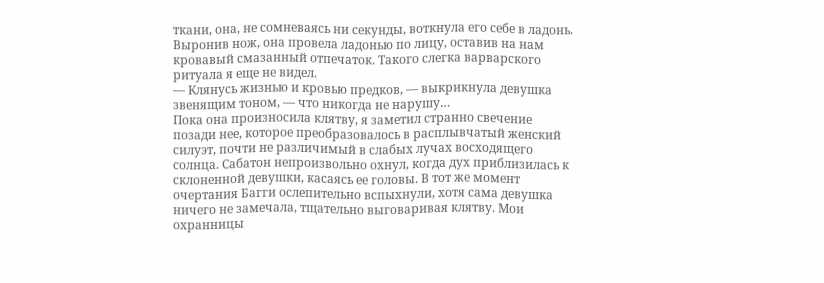ткани, она, не сомневаясь ни секунды, воткнула его себе в ладонь. Выронив нож, она провела ладонью по лицу, оставив на нам кровавый смазанный отпечаток. Такого слегка варварского ритуала я еще не видел.
— Клянусь жизнью и кровью предков, — выкрикнула девушка звенящим тоном, — что никогда не нарушу…
Пока она произносила клятву, я заметил странно свечение позади нее, которое преобразовалось в расплывчатый женский силуэт, почти не различимый в слабых лучах восходящего солнца. Сабатон непроизвольно охнул, когда дух приблизилась к склоненной девушки, касаясь ее головы. В тот же момент очертания Багги ослепительно вспыхнули, хотя сама девушка ничего не замечала, тщательно выговаривая клятву. Мои охранницы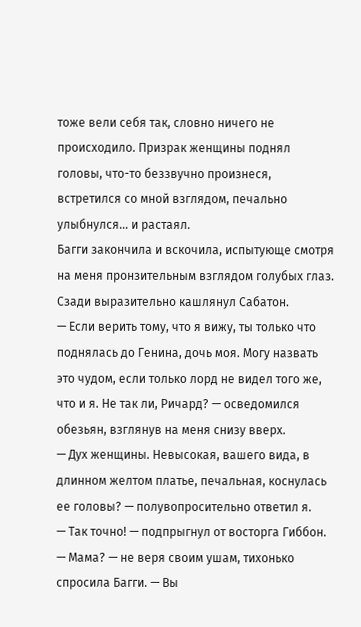тоже вели себя так, словно ничего не происходило. Призрак женщины поднял головы, что-то беззвучно произнеся, встретился со мной взглядом, печально улыбнулся… и растаял.
Багги закончила и вскочила, испытующе смотря на меня пронзительным взглядом голубых глаз.
Сзади выразительно кашлянул Сабатон.
— Если верить тому, что я вижу, ты только что поднялась до Генина, дочь моя. Могу назвать это чудом, если только лорд не видел того же, что и я. Не так ли, Ричард? — осведомился обезьян, взглянув на меня снизу вверх.
— Дух женщины. Невысокая, вашего вида, в длинном желтом платье, печальная, коснулась ее головы? — полувопросительно ответил я.
— Так точно! — подпрыгнул от восторга Гиббон.
— Мама? — не веря своим ушам, тихонько спросила Багги. — Вы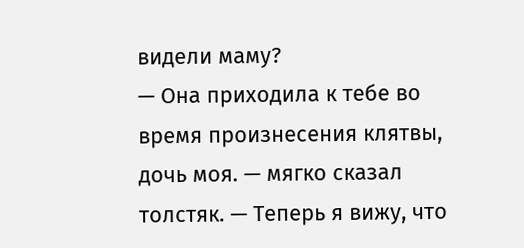видели маму?
— Она приходила к тебе во время произнесения клятвы, дочь моя. — мягко сказал толстяк. — Теперь я вижу, что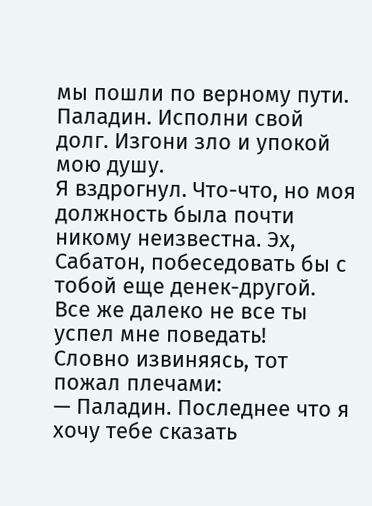мы пошли по верному пути. Паладин. Исполни свой долг. Изгони зло и упокой мою душу.
Я вздрогнул. Что-что, но моя должность была почти никому неизвестна. Эх, Сабатон, побеседовать бы с тобой еще денек-другой. Все же далеко не все ты успел мне поведать!
Словно извиняясь, тот пожал плечами:
— Паладин. Последнее что я хочу тебе сказать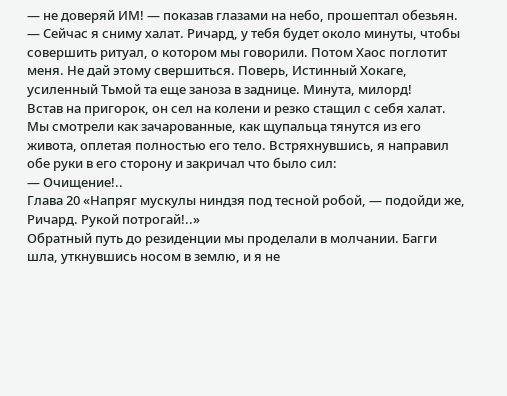— не доверяй ИМ! — показав глазами на небо, прошептал обезьян. — Сейчас я сниму халат. Ричард, у тебя будет около минуты, чтобы совершить ритуал, о котором мы говорили. Потом Хаос поглотит меня. Не дай этому свершиться. Поверь, Истинный Хокаге, усиленный Тьмой та еще заноза в заднице. Минута, милорд!
Встав на пригорок, он сел на колени и резко стащил с себя халат. Мы смотрели как зачарованные, как щупальца тянутся из его живота, оплетая полностью его тело. Встряхнувшись, я направил обе руки в его сторону и закричал что было сил:
— Очищение!..
Глава 20 «Напряг мускулы ниндзя под тесной робой, — подойди же, Ричард. Рукой потрогай!..»
Обратный путь до резиденции мы проделали в молчании. Багги шла, уткнувшись носом в землю, и я не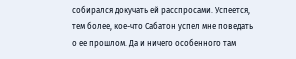собирался докучать ей расспросами. Успеется, тем более, кое-что Сабатон успел мне поведать о ее прошлом. Да и ничего особенного там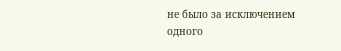не было за исключением одного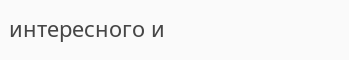интересного и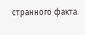странного факта.